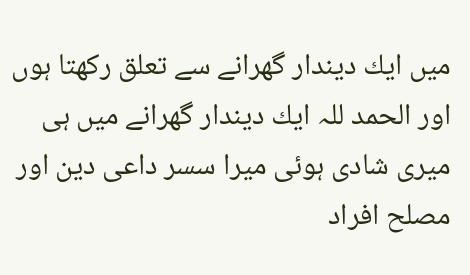ميں ايك ديندار گھرانے سے تعلق ركھتا ہوں اور الحمد للہ ايك ديندار گھرانے ميں ہى ميرى شادى ہوئى ميرا سسر داعى دين اور مصلح افراد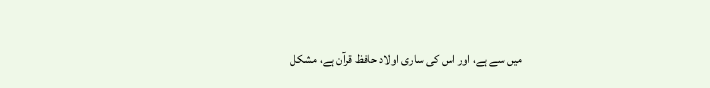ميں سے ہے، اور اس كى سارى اولاد حافظ قرآن ہے، مشكل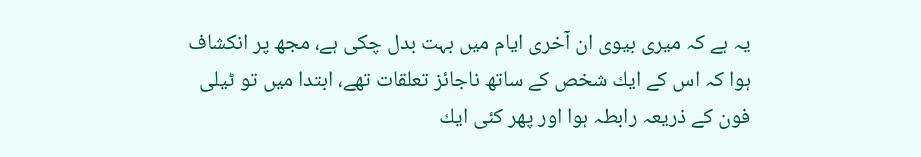يہ ہے كہ ميرى بيوى ان آخرى ايام ميں بہت بدل چكى ہے، مجھ پر انكشاف ہوا كہ اس كے ايك شخص كے ساتھ ناجائز تعلقات تھے، ابتدا ميں تو ٹيلى فون كے ذريعہ رابطہ ہوا اور پھر كئى ايك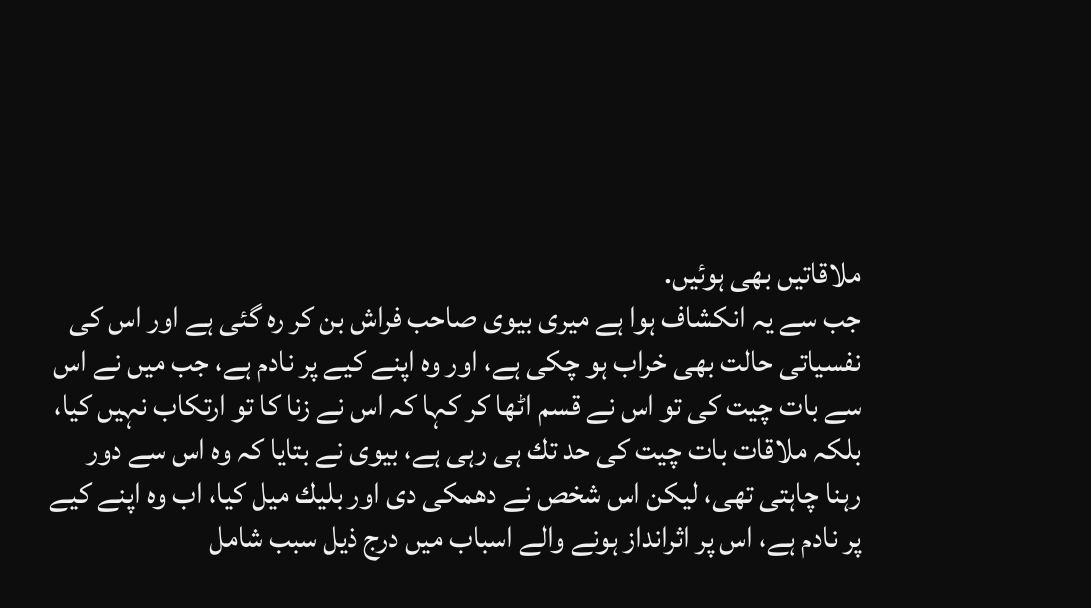ملاقاتيں بھى ہوئيں.
جب سے يہ انكشاف ہوا ہے ميرى بيوى صاحب فراش بن كر رہ گئى ہے اور اس كى نفسياتى حالت بھى خراب ہو چكى ہے، اور وہ اپنے كيے پر نادم ہے، جب ميں نے اس سے بات چيت كى تو اس نے قسم اٹھا كر كہا كہ اس نے زنا كا تو ارتكاب نہيں كيا، بلكہ ملاقات بات چيت كى حد تك ہى رہى ہے، بيوى نے بتايا كہ وہ اس سے دور رہنا چاہتى تھى، ليكن اس شخص نے دھمكى دى اور بليك ميل كيا، اب وہ اپنے كيے پر نادم ہے، اس پر اثرانداز ہونے والے اسباب ميں درج ذيل سبب شامل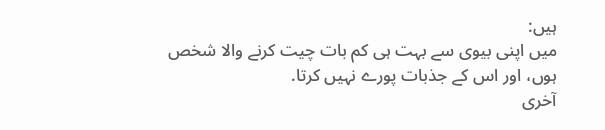ہيں:
ميں اپنى بيوى سے بہت ہى كم بات چيت كرنے والا شخص ہوں، اور اس كے جذبات پورے نہيں كرتا.
آخرى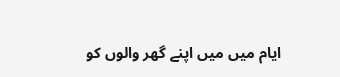ايام ميں ميں اپنے گھر والوں كو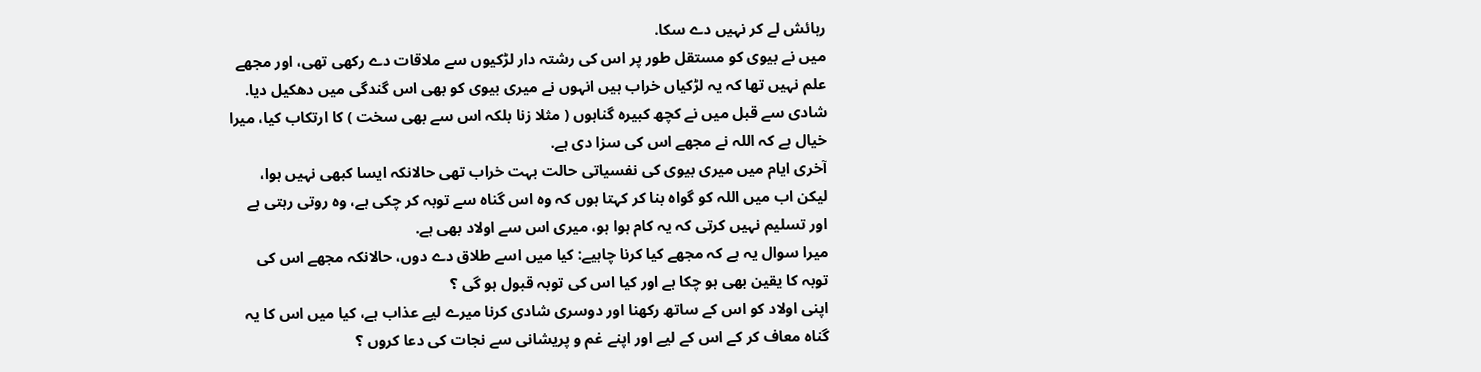رہائش لے كر نہيں دے سكا.
ميں نے بيوى كو مستقل طور پر اس كى رشتہ دار لڑكيوں سے ملاقات دے ركھى تھى، اور مجھے علم نہيں تھا كہ يہ لڑكياں خراب ہيں انہوں نے ميرى بيوى كو بھى اس گندگى ميں دھكيل ديا.
شادى سے قبل ميں نے كچھ كبيرہ گناہوں ( مثلا زنا بلكہ اس سے بھى سخت ) كا ارتكاب كيا، ميرا خيال ہے كہ اللہ نے مجھے اس كى سزا دى ہے.
آخرى ايام ميں ميرى بيوى كى نفسياتى حالت بہت خراب تھى حالانكہ ايسا كبھى نہيں ہوا، ليكن اب ميں اللہ كو گواہ بنا كر كہتا ہوں كہ وہ اس گناہ سے توبہ كر چكى ہے، وہ روتى رہتى ہے اور تسليم نہيں كرتى كہ يہ كام ہوا ہو، ميرى اس سے اولاد بھى ہے.
ميرا سوال يہ ہے كہ مجھے كيا كرنا چاہيے: كيا ميں اسے طلاق دے دوں، حالانكہ مجھے اس كى توبہ كا يقين بھى ہو چكا ہے اور كيا اس كى توبہ قبول ہو گى ؟
اپنى اولاد كو اس كے ساتھ ركھنا اور دوسرى شادى كرنا ميرے ليے عذاب ہے، كيا ميں اس كا يہ گناہ معاف كر كے اس كے ليے اور اپنے غم و پريشانى سے نجات كى دعا كروں ؟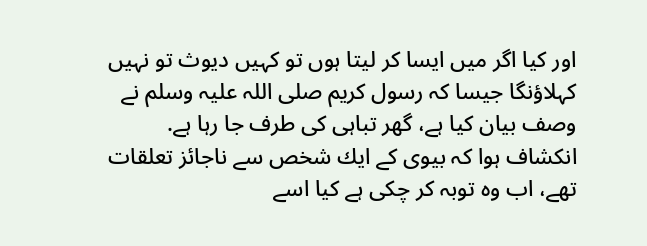اور كيا اگر ميں ايسا كر ليتا ہوں تو كہيں ديوث تو نہيں كہلاؤنگا جيسا كہ رسول كريم صلى اللہ عليہ وسلم نے وصف بيان كيا ہے، گھر تباہى كى طرف جا رہا ہے.
انكشاف ہوا كہ بيوى كے ايك شخص سے ناجائز تعلقات تھے، اب وہ توبہ كر چكى ہے كيا اسے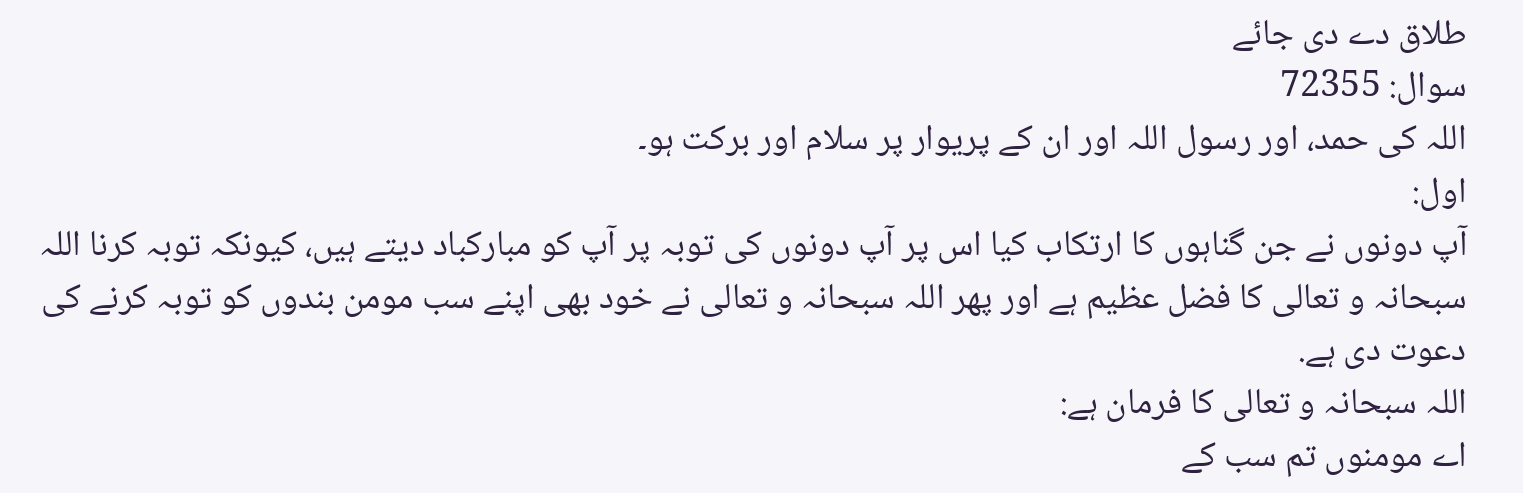طلاق دے دى جائے
سوال: 72355
اللہ کی حمد، اور رسول اللہ اور ان کے پریوار پر سلام اور برکت ہو۔
اول:
آپ دونوں نے جن گناہوں كا ارتكاب كيا اس پر آپ دونوں كى توبہ پر آپ كو مباركباد ديتے ہيں، كيونكہ توبہ كرنا اللہ سبحانہ و تعالى كا فضل عظيم ہے اور پھر اللہ سبحانہ و تعالى نے خود بھى اپنے سب مومن بندوں كو توبہ كرنے كى دعوت دى ہے.
اللہ سبحانہ و تعالى كا فرمان ہے:
اے مومنوں تم سب كے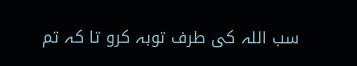سب اللہ كى طرف توبہ كرو تا كہ تم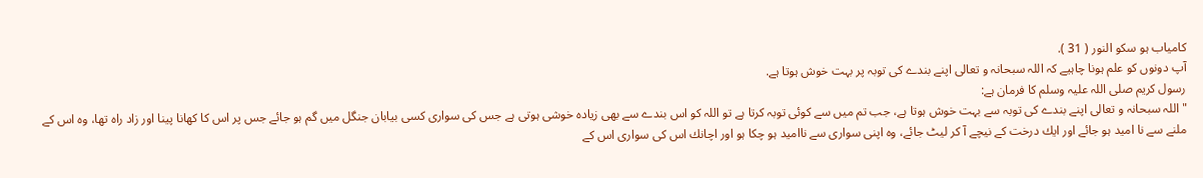كامياب ہو سكو النور ( 31 ).
آپ دونوں كو علم ہونا چاہيے كہ اللہ سبحانہ و تعالى اپنے بندے كى توبہ پر بہت خوش ہوتا ہے.
رسول كريم صلى اللہ عليہ وسلم كا فرمان ہے:
" اللہ سبحانہ و تعالى اپنے بندے كى توبہ سے بہت خوش ہوتا ہے، جب تم ميں سے كوئى توبہ كرتا ہے تو اللہ كو اس بندے سے بھى زيادہ خوشى ہوتى ہے جس كى سوارى كسى بيابان جنگل ميں گم ہو جائے جس پر اس كا كھانا پينا اور زاد راہ تھا، وہ اس كے ملنے سے نا اميد ہو جائے اور ايك درخت كے نيچے آ كر ليٹ جائے، وہ اپنى سوارى سے نااميد ہو چكا ہو اور اچانك اس كى سوارى اس كے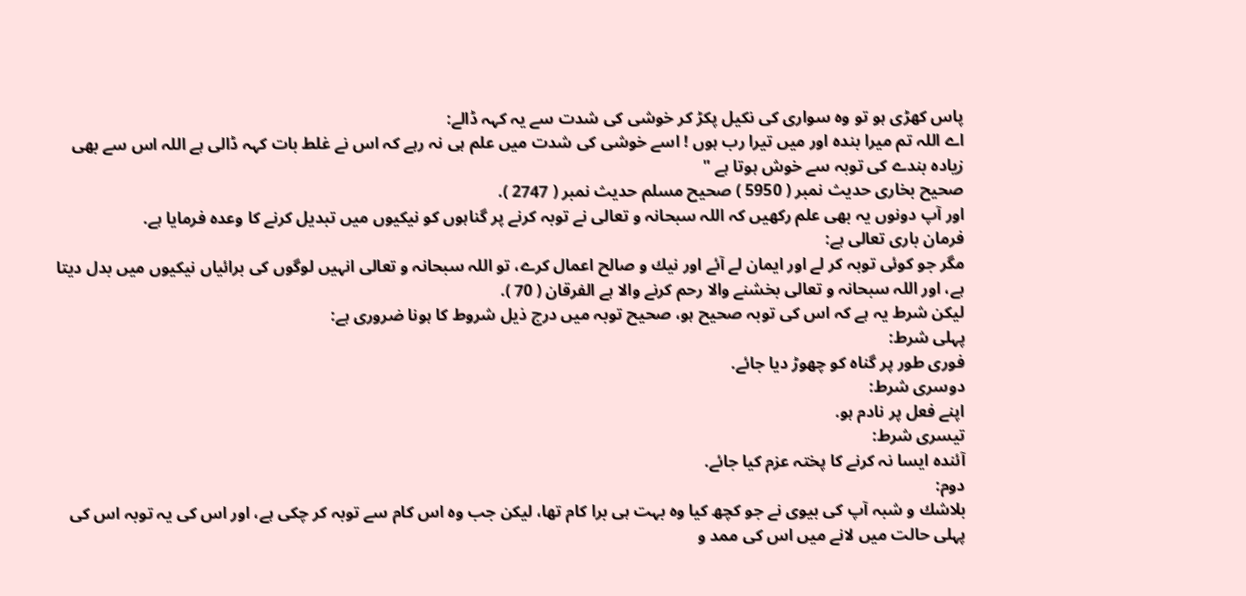پاس كھڑى ہو تو وہ سوارى كى نكيل پكڑ كر خوشى كى شدت سے يہ كہہ ڈالے:
اے اللہ تم ميرا بندہ اور ميں تيرا رب ہوں ! اسے خوشى كى شدت ميں علم ہى نہ رہے كہ اس نے غلط بات كہہ ڈالى ہے اللہ اس سے بھى زيادہ بندے كى توبہ سے خوش ہوتا ہے "
صحيح بخارى حديث نمبر ( 5950 ) صحيح مسلم حديث نمبر ( 2747 ).
اور آپ دونوں يہ بھى علم ركھيں كہ اللہ سبحانہ و تعالى نے توبہ كرنے پر گناہوں كو نيكيوں ميں تبديل كرنے كا وعدہ فرمايا ہے.
فرمان بارى تعالى ہے:
مگر جو كوئى توبہ كر لے اور ايمان لے آئے اور نيك و صالح اعمال كرے، تو اللہ سبحانہ و تعالى انہيں لوگوں كى برائياں نيكيوں ميں بدل ديتا ہے، اور اللہ سبحانہ و تعالى بخشنے والا رحم كرنے والا ہے الفرقان ( 70 ).
ليكن شرط يہ ہے كہ اس كى توبہ صحيح ہو، صحيح توبہ ميں درج ذيل شروط كا ہونا ضرورى ہے:
پہلى شرط:
فورى طور پر گناہ كو چھوڑ ديا جائے.
دوسرى شرط:
اپنے فعل پر نادم ہو.
تيسرى شرط:
آئندہ ايسا نہ كرنے كا پختہ عزم كيا جائے.
دوم:
بلاشك و شبہ آپ كى بيوى نے جو كچھ كيا وہ بہت ہى برا كام تھا، ليكن جب وہ اس كام سے توبہ كر چكى ہے، اور اس كى يہ توبہ اس كى پہلى حالت ميں لانے ميں اس كى ممد و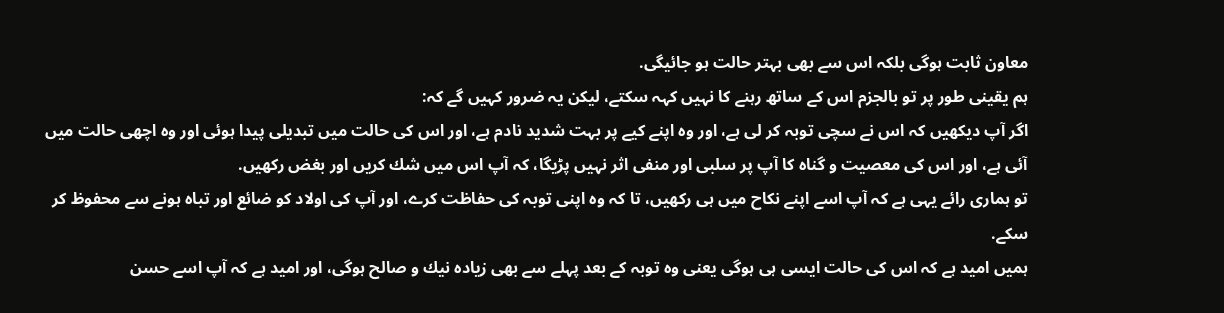معاون ثابت ہوگى بلكہ اس سے بھى بہتر حالت ہو جائيگى.
ہم يقينى طور پر تو بالجزم اس كے ساتھ رہنے كا نہيں كہہ سكتے، ليكن يہ ضرور كہيں گے كہ:
اگر آپ ديكھيں كہ اس نے سچى توبہ كر لى ہے، اور وہ اپنے كيے پر بہت شديد نادم ہے، اور اس كى حالت ميں تبديلى پيدا ہوئى اور وہ اچھى حالت ميں آئى ہے، اور اس كى معصيت و گناہ كا آپ پر سلبى اور منفى اثر نہيں پڑيگا، كہ آپ اس ميں شك كريں اور بغض ركھيں.
تو ہمارى رائے يہى ہے كہ آپ اسے اپنے نكاح ميں ہى ركھيں، تا كہ وہ اپنى توبہ كى حفاظت كرے، اور آپ كى اولاد كو ضائع اور تباہ ہونے سے محفوظ كر سكے.
ہميں اميد ہے كہ اس كى حالت ايسى ہى ہوگى يعنى وہ توبہ كے بعد پہلے سے بھى زيادہ نيك و صالح ہوگى، اور اميد ہے كہ آپ اسے حسن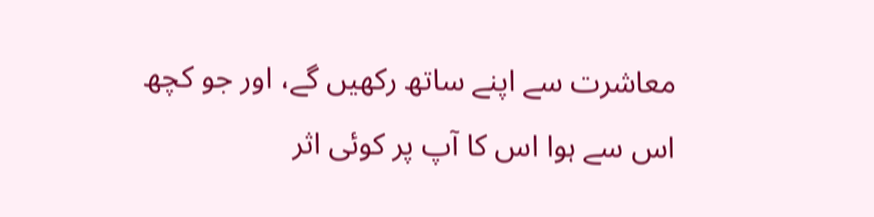معاشرت سے اپنے ساتھ ركھيں گے، اور جو كچھ اس سے ہوا اس كا آپ پر كوئى اثر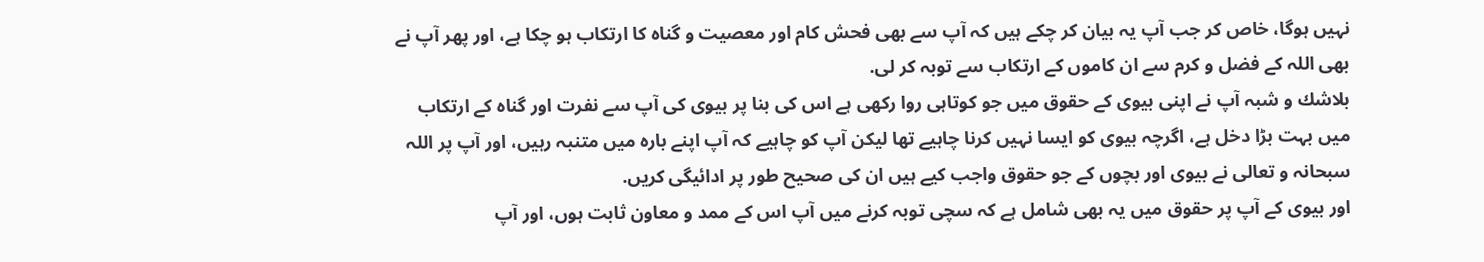نہيں ہوگا، خاص كر جب آپ يہ بيان كر چكے ہيں كہ آپ سے بھى فحش كام اور معصيت و گناہ كا ارتكاب ہو چكا ہے، اور پھر آپ نے بھى اللہ كے فضل و كرم سے ان كاموں كے ارتكاب سے توبہ كر لى.
بلاشك و شبہ آپ نے اپنى بيوى كے حقوق ميں جو كوتاہى روا ركھى ہے اس كى بنا پر بيوى كى آپ سے نفرت اور گناہ كے ارتكاب ميں بہت بڑا دخل ہے، اگرچہ بيوى كو ايسا نہيں كرنا چاہيے تھا ليكن آپ كو چاہيے كہ آپ اپنے بارہ ميں متنبہ رہيں، اور آپ پر اللہ سبحانہ و تعالى نے بيوى اور بچوں كے جو حقوق واجب كيے ہيں ان كى صحيح طور پر ادائيگى كريں.
اور بيوى كے آپ پر حقوق ميں يہ بھى شامل ہے كہ سچى توبہ كرنے ميں آپ اس كے ممد و معاون ثابت ہوں، اور آپ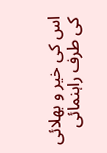اس كى خير و بھلائى كى طرف راہنمائى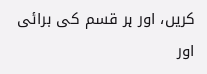كريں، اور ہر قسم كى برائى اور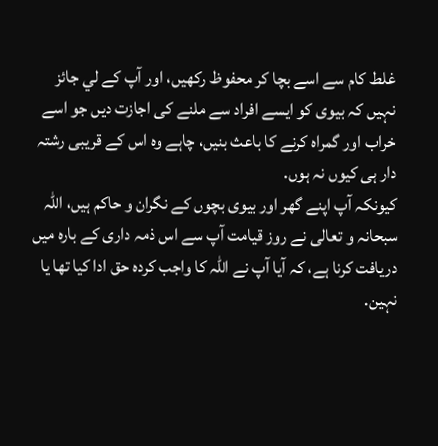غلط كام سے اسے بچا كر محفوظ ركھيں، اور آپ كے لي جائز نہيں كہ بيوى كو ايسے افراد سے ملنے كى اجازت ديں جو اسے خراب اور گمراہ كرنے كا باعث بنيں، چاہے وہ اس كے قريبى رشتہ دار ہى كيوں نہ ہوں.
كيونكہ آپ اپنے گھر اور بيوى بچوں كے نگران و حاكم ہيں، اللہ سبحانہ و تعالى نے روز قيامت آپ سے اس ذمہ دارى كے بارہ ميں دريافت كرنا ہے، كہ آيا آپ نے اللہ كا واجب كردہ حق ادا كيا تھا يا نہين.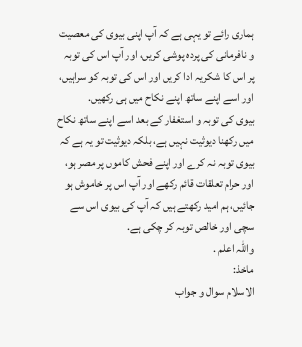ہمارى رائے تو يہى ہے كہ آپ اپنى بيوى كى معصيت و نافرمانى كى پردہ پوشى كريں، اور آپ اس كى توبہ پر اس كا شكريہ ادا كريں اور اس كى توبہ كو سراہيں، اور اسے اپنے ساتھ اپنے نكاح ميں ہى ركھيں.
بيوى كى توبہ و استغفار كے بعد اسے اپنے ساتھ نكاح ميں ركھنا ديوثيت نہيں ہے، بلكہ ديوثيت تو يہ ہے كہ بيوى توبہ نہ كرے اور اپنے فحش كاموں پر مصر ہو، اور حرام تعلقات قائم ركھے اور آپ اس پر خاموش ہو جائيں، ہم اميد ركھتے ہيں كہ آپ كى بيوى اس سے سچى اور خالص توبہ كر چكى ہے.
واللہ اعلم .
ماخذ:
الاسلام سوال و جواب